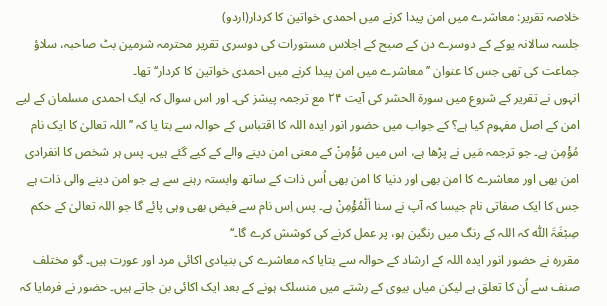خلاصہ تقریر: معاشرے میں امن پیدا کرنے میں احمدی خواتین کا کردار(اردو)
جلسہ سالانہ یوکے کے دوسرے دن کے صبح کے اجلاس مستورات کی دوسری تقریر محترمہ شرمین بٹ صاحبہ، سلاؤ جماعت کی تھی جس کا عنوان ’’معاشرے میں امن پیدا کرنے میں احمدی خواتین کا کردار‘‘ تھا۔
انہوں نے تقریر کے شروع میں سورة الحشر کی آیت ۲۴ مع ترجمہ پیشز کی۔ اور اس سوال کہ ایک احمدی مسلمان کے لیے امن کے اصل مفہوم کیا ہے؟ کے جواب میں حضور انور ایدہ اللہ کا اقتباس کے حوالہ سے بتا یا کہ ’’اللہ تعالیٰ کا ایک نام مُؤْمِن ہے۔ جو ترجمہ مَیں نے پڑھا ہے، اس میں مُؤْمِنْ کے معنی امن دینے والے کے کیے گئے ہیں۔ پس ہر شخص کا انفرادی امن بھی اور معاشرے کا امن بھی اور دنیا کا امن بھی اُس ذات کے ساتھ وابستہ رہنے سے ہے جو امن دینے والی ذات ہے جس کا ایک صفاتی نام جیسا کہ آپ نے سنا اَلْمُؤْمِنْ ہے۔ پس اِس نام سے فیض بھی وہی پائے گا جو اللہ تعالیٰ کے حکم صِبْغَۃَ اللّٰہ کہ اللہ کے رنگ میں رنگین ہو، پر عمل کرنے کی کوشش کرے گا۔‘‘
مقررہ نے حضور انور ایدہ اللہ کے ارشاد کے حوالہ سے بتایا کہ معاشرے کی بنیادی اکائی مرد اور عورت ہیں۔ گو مختلف صنف سے اُن کا تعلق ہے لیکن میاں بیوی کے رشتے میں منسلک ہونے کے بعد ایک اکائی بن جاتے ہیں۔ حضور نے فرمایا کہ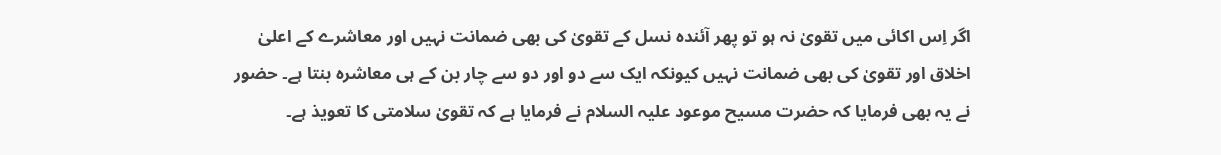اگر اِس اکائی میں تقویٰ نہ ہو تو پھر آئندہ نسل کے تقویٰ کی بھی ضمانت نہیں اور معاشرے کے اعلیٰ اخلاق اور تقویٰ کی بھی ضمانت نہیں کیونکہ ایک سے دو اور دو سے چار بن کے ہی معاشرہ بنتا ہے۔ حضور نے یہ بھی فرمایا کہ حضرت مسیح موعود علیہ السلام نے فرمایا ہے کہ تقویٰ سلامتی کا تعویذ ہے۔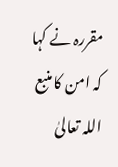مقررہ نے کہا کہ امن کا منبع اللہ تعالیٰ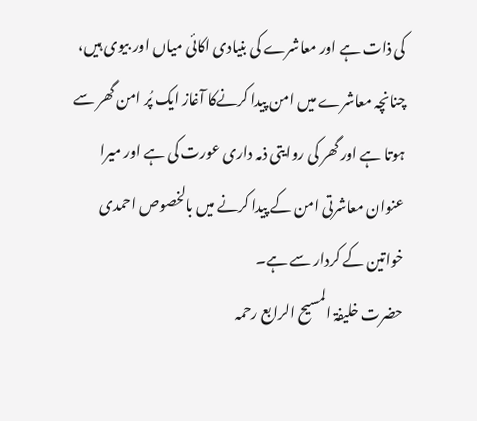کی ذات ہے اور معاشرے کی بنیادی اکائی میاں اور بیوی ہیں، چنانچہ معاشرے میں امن پیدا کرنےکا آغاز ایک پُر امن گھر سے ہوتا ہے اور گھر کی روایتی ذمہ داری عورت کی ہے اور میرا عنوان معاشرتی امن کے پیدا کرنے میں بالخصوص احمدی خواتین کے کردار سے ہے۔
حضرت خلیفۃ المسیح الرابع رحمہ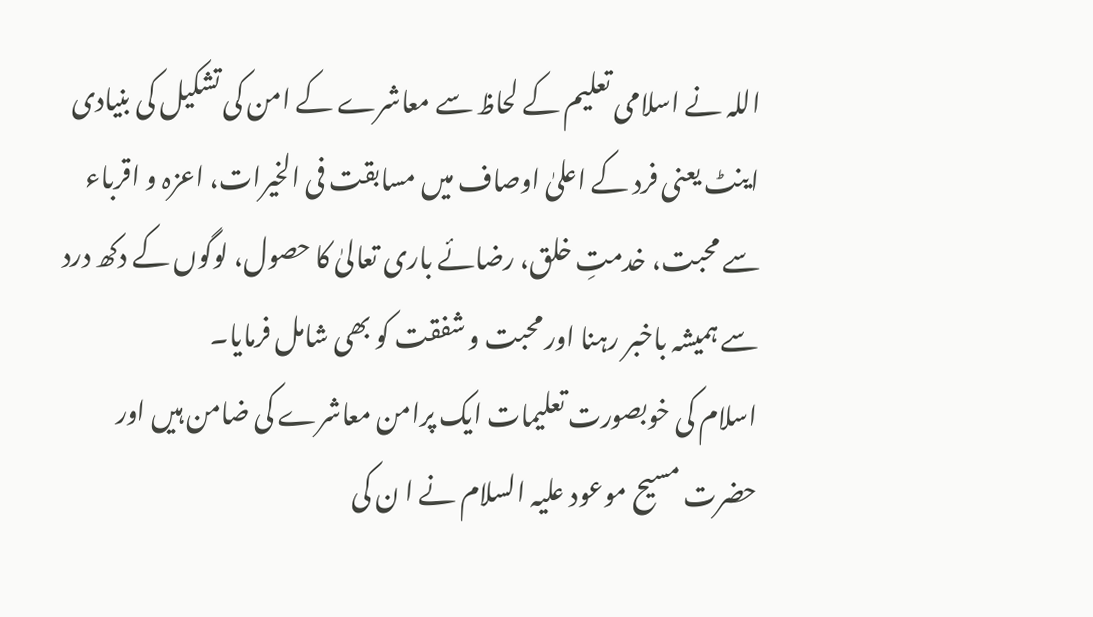اللہ نے اسلامی تعلیم کے لحاظ سے معاشرے کے امن کی تشکیل کی بنیادی اینٹ یعنی فرد کے اعلیٰ اوصاف میں مسابقت فی الخیرات، اعزہ و اقرباء سے محبت، خدمتِ خلق، رضائے باری تعالیٰ کا حصول، لوگوں کے دکھ درد سے ہمیشہ باخبر رہنا اور محبت و شفقت کو بھی شامل فرمایا۔
اسلام کی خوبصورت تعلیمات ایک پرامن معاشرے کی ضامن ہیں اور حضرت مسیح موعود علیہ السلام نے ا ن کی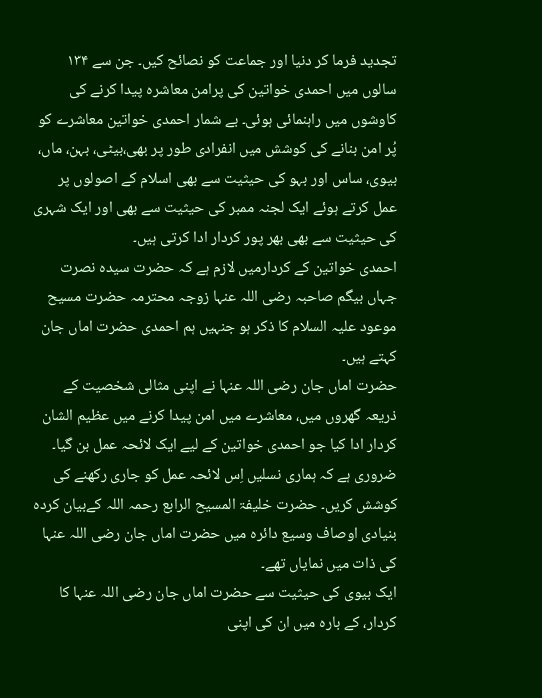تجدید فرما کر دنیا اور جماعت کو نصائح کیں۔ جن سے ۱۳۴ سالوں میں احمدی خواتین کی پرامن معاشرہ پیدا کرنے کی کاوشوں میں راہنمائی ہوئی۔ بے شمار احمدی خواتین معاشرے کو پُر امن بنانے کی کوشش میں انفرادی طور پر بھی،بیٹی، بہن، ماں، بیوی، ساس اور بہو کی حیثیت سے بھی اسلام کے اصولوں پر عمل کرتے ہوئے ایک لجنہ ممبر کی حیثیت سے بھی اور ایک شہری کی حیثیت سے بھی بھر پور کردار ادا کرتی ہیں۔
احمدی خواتین کے کردارمیں لازم ہے کہ حضرت سیدہ نصرت جہاں بیگم صاحبہ رضی اللہ عنہا زوجہ محترمہ حضرت مسیح موعود علیہ السلام کا ذکر ہو جنہیں ہم احمدی حضرت اماں جان کہتے ہیں۔
حضرت اماں جان رضی اللہ عنہا نے اپنی مثالی شخصیت کے ذریعہ گھروں میں، معاشرے میں امن پیدا کرنے میں عظیم الشان کردار ادا کیا جو احمدی خواتین کے لیے ایک لائحہ عمل بن گیا۔ ضروری ہے کہ ہماری نسلیں اِس لائحہ عمل کو جاری رکھنے کی کوشش کریں۔ حضرت خلیفۃ المسیح الرابع رحمہ اللہ کےبیان کردہ بنیادی اوصاف وسیع دائرہ میں حضرت اماں جان رضی اللہ عنہا کی ذات میں نمایاں تھے۔
ایک بیوی کی حیثیت سے حضرت اماں جان رضی اللہ عنہا کا کردار، کے بارہ میں ان کی اپنی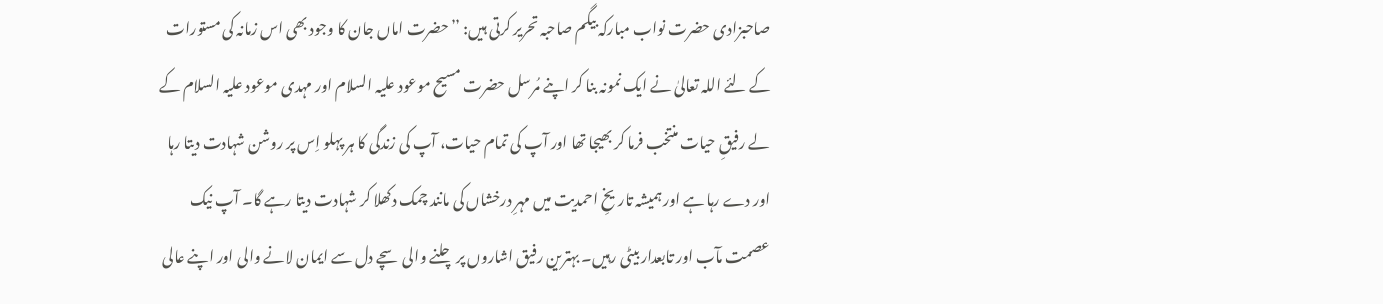صاحبزادی حضرت نواب مبارکہ بیگم صاحبہ تحریر کرتی ہیں: ’’حضرت اماں جان کا وجود بھی اس زمانہ کی مستورات کے لئے اللہ تعالیٰ نے ایک نمونہ بنا کر اپنے مُرسل حضرت مسیح موعود علیہ السلام اور مہدی موعود علیہ السلام کے لے رفیقِ حیات منتخب فرما کر بھیجا تھا اور آپ کی تمام حیات، آپ کی زندگی کا ہر پہلو اِس پر روشن شہادت دیتا رہا اور دے رہا ہے اور ہمیشہ تاریخِ احمدیت میں مہرِ درخشاں کی مانند چمک دکھلا کر شہادت دیتا رہے گا۔ آپ نیک عصمت مآب اور تابعدار بیٹی رہیں۔ بہترین رفیق اشاروں پر چلنے والی سچے دل سے ایمان لانے والی اور اپنے عالی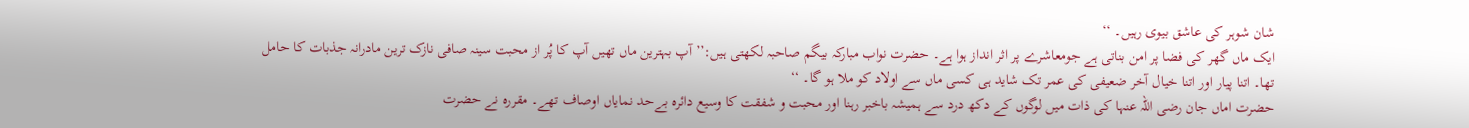شان شوہر کی عاشق بیوی رہیں۔ ‘‘
ایک ماں گھر کی فضا پر امن بناتی ہے جومعاشرے پر اثر انداز ہوا ہے۔ حضرت نواب مبارکہ بیگم صاحبہ لکھتی ہیں:’’آپ بہترین ماں تھیں آپ کا پُر از محبت سینہ صافی نازک ترین مادرانہ جذبات کا حامل تھا۔ اتنا پیار اور اتنا خیال آخر ضعیفی کی عمر تک شاید ہی کسی ماں سے اولاد کو ملا ہو گا۔ ‘‘
حضرت اماں جان رضی اللہ عنہا کی ذات میں لوگوں کے دکھ درد سے ہمیشہ باخبر رہنا اور محبت و شفقت کا وسیع دائرہ بےحد نمایاں اوصاف تھے۔ مقررہ نے حضرت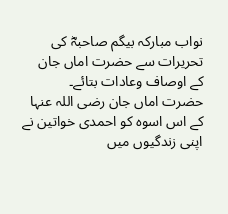نواب مبارکہ بیگم صاحبہؓ کی تحریرات سے حضرت اماں جان کے اوصاف وعادات بتائے۔
حضرت اماں جان رضی اللہ عنہا کے اس اسوہ کو احمدی خواتین نے اپنی زندگیوں میں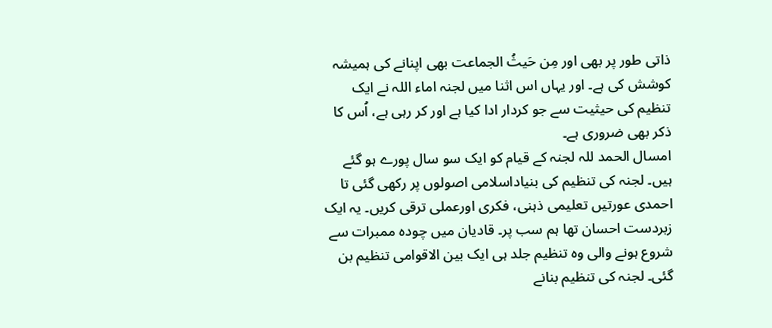ذاتی طور پر بھی اور مِن حَیثُ الجماعت بھی اپنانے کی ہمیشہ کوشش کی ہے۔ اور یہاں اس اثنا میں لجنہ اماء اللہ نے ایک تنظیم کی حیثیت سے جو کردار ادا کیا ہے اور کر رہی ہے، اُس کا ذکر بھی ضروری ہے۔
امسال الحمد للہ لجنہ کے قیام کو ایک سو سال پورے ہو گئے ہیں۔ لجنہ کی تنظیم کی بنیاداسلامی اصولوں پر رکھی گئی تا احمدی عورتیں تعلیمی ذہنی، فکری اورعملی ترقی کریں۔ یہ ایک زبردست احسان تھا ہم سب پر۔ قادیان میں چودہ ممبرات سے شروع ہونے والی وہ تنظیم جلد ہی ایک بین الاقوامی تنظیم بن گئی۔ لجنہ کی تنظیم بنانے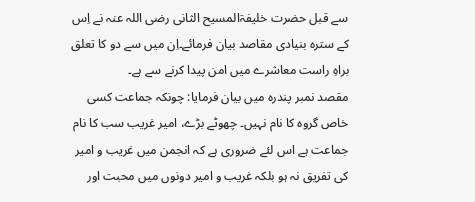سے قبل حضرت خلیفۃالمسیح الثانی رضی اللہ عنہ نے اِس کے سترہ بنیادی مقاصد بیان فرمائے۔اِن میں سے دو کا تعلق براہِ راست معاشرے میں امن پیدا کرنے سے ہے۔
مقصد نمبر پندرہ میں بیان فرمایا: چونکہ جماعت کسی خاص گروہ کا نام نہیں۔ چھوٹے بڑے، امیر غریب سب کا نام جماعت ہے اس لئے ضروری ہے کہ انجمن میں غریب و امیر کی تفریق نہ ہو بلکہ غریب و امیر دونوں میں محبت اور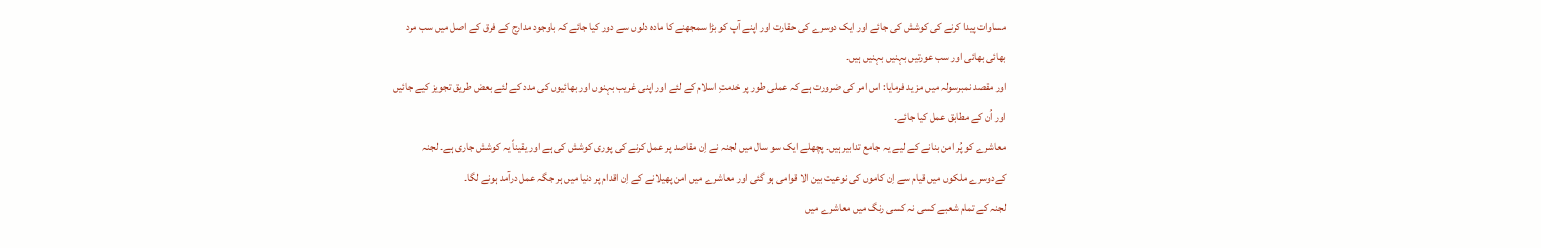مساوات پیدا کرنے کی کوشش کی جائے اور ایک دوسرے کی حقارت اور اپنے آپ کو بڑا سمجھنے کا مادہ دلوں سے دور کیا جائے کہ باوجود مدارج کے فرق کے اصل میں سب مرد بھائی بھائی اور سب عورتیں بہنیں بہنیں ہیں۔
اور مقصد نمبرسولہ میں مز ید فرمایا: اس امر کی ضرورت ہے کہ عملی طور پر خدمتِ اسلام کے لئے اور اپنی غریب بہنوں اور بھائیوں کی مدد کے لئے بعض طریق تجویز کیے جائیں اور اُن کے مطابق عمل کیا جائے۔
معاشرے کو پُر امن بنانے کے لیے یہ جامع تدابیر ہیں۔ پچھلے ایک سو سال میں لجنہ نے اِن مقاصد پر عمل کرنے کی پوری کوشش کی ہے اور یقیناً یہ کوشش جاری ہے۔ لجنہ کےدوسرے ملکوں میں قیام سے اِن کاموں کی نوعیت بین الا قوامی ہو گئی اور معاشرے میں امن پھیلانے کے اِن اقدام پر دنیا میں ہر جگہ عمل درآمد ہونے لگا۔
لجنہ کے تمام شعبے کسی نہ کسی رنگ میں معاشرے میں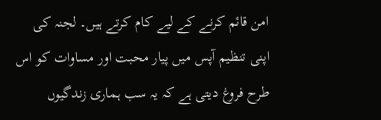امن قائم کرنے کے لیے کام کرتے ہیں۔ لجنہ کی اپنی تنظیم آپس میں پیار محبت اور مساوات کو اس طرح فروغ دیتی ہے کہ یہ سب ہماری زندگیوں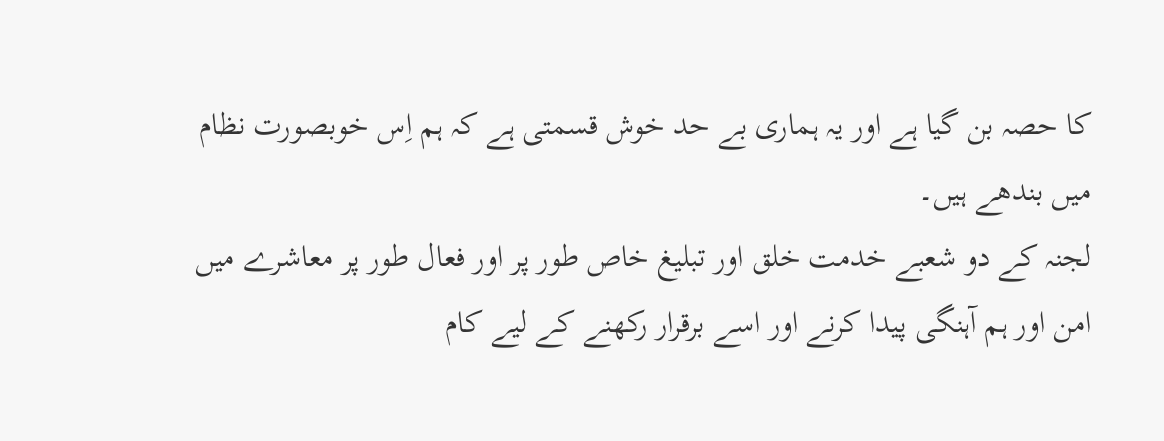کا حصہ بن گیا ہے اور یہ ہماری بے حد خوش قسمتی ہے کہ ہم اِس خوبصورت نظام میں بندھے ہیں۔
لجنہ کے دو شعبے خدمت خلق اور تبلیغ خاص طور پر اور فعال طور پر معاشرے میں امن اور ہم آہنگی پیدا کرنے اور اسے برقرار رکھنے کے لیے کام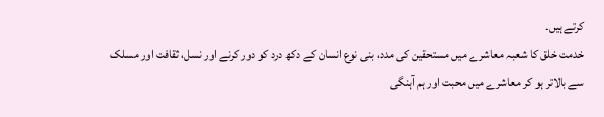کرتے ہیں۔
خدمت خلق کا شعبہ معاشرے میں مستحقین کی مدد، بنی نوع انسان کے دکھ درد کو دور کرنے اور نسل، ثقافت اور مسلک سے بالاتر ہو کر معاشرے میں محبت اور ہم آہنگی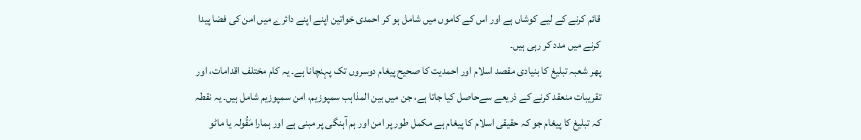قائم کرنے کے لیے کوشاں ہے اور اس کے کاموں میں شامل ہو کر احمدی خواتین اپنے اپنے دائرے میں امن کی فضا پیدا کرنے میں مدد کر رہی ہیں۔
پھر شعبہ تبلیغ کا بنیادی مقصد اسلام اور احمدیت کا صحیح پیغام دوسروں تک پہنچانا ہے۔ یہ کام مختلف اقدامات، اور تقریبات منعقد کرنے کے ذریعے سےحاصل کیا جاتا ہے، جن میں بین المذاہب سمپوزیم، امن سمپوزیم شامل ہیں۔ یہ نقطہ کہ تبلیغ کا پیغام جو کہ حقیقی اسلام کا پیغام ہے مکمل طور پر امن اور ہم آہنگی پر مبنی ہے اور ہمارا مَقُولہ یا ماٹو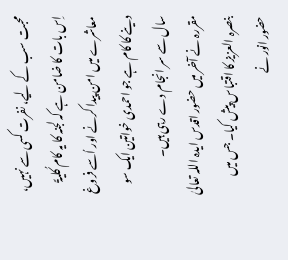محبت سب کے لیے، نفرت کسی سے نہیں، اِس بات کا ضامن ہے کہ لجنہ کا یہ کام کُلیۃً معاشرے میں امن پیدا کرنے اور اُسے فروغ دینے کا کام ہے جو احمدی خواتین ایک سو سال سے سر انجام دے رہی ہیں۔
مقررہ نے آخر میں حضور اقدس ایدہ اللہ تعالیٰ بنصرہ العزیز کا اقتباس پیش کیا۔ جس میں حضور انور نے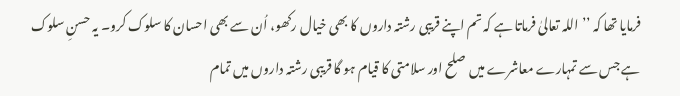فرمایا تھا کہ ’’ اللہ تعالیٰ فرماتا ہے کہ تم اپنے قریبی رشتہ داروں کا بھی خیال رکھو، اُن سے بھی احسان کا سلوک کرو۔ یہ حسنِ سلوک ہے جس سے تمہارے معاشرے میں صلح اور سلامتی کا قیام ہو گا قریبی رشتہ داروں میں تمام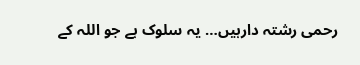رحمی رشتہ دارہیں… یہ سلوک ہے جو اللہ کے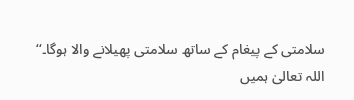سلامتی کے پیغام کے ساتھ سلامتی پھیلانے والا ہوگا۔‘‘
اللہ تعالیٰ ہمیں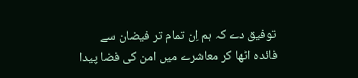توفیق دے کہ ہم اِن تمام تر فیضان سے فائدہ اٹھا کر معاشرے میں امن کی فضا پیدا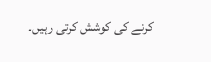کرنے کی کوشش کرتی رہیں۔